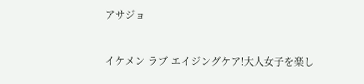アサジョ

イケメン ラブ エイジングケア!大人女子を楽し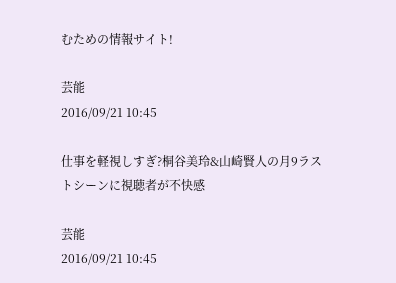むための情報サイト!

芸能
2016/09/21 10:45

仕事を軽視しすぎ?桐谷美玲&山崎賢人の月9ラストシーンに視聴者が不快感

芸能
2016/09/21 10:45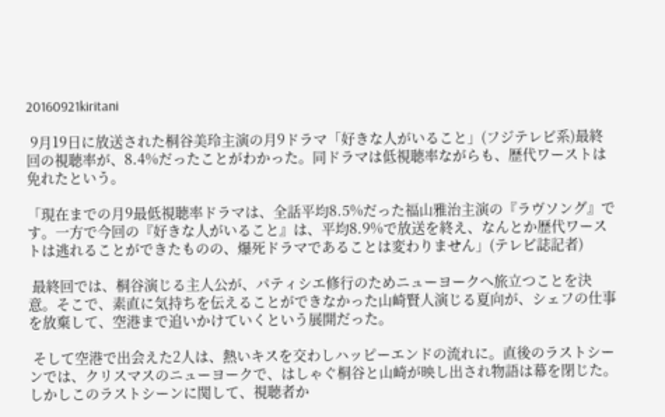20160921kiritani

 9月19日に放送された桐谷美玲主演の月9ドラマ「好きな人がいること」(フジテレビ系)最終回の視聴率が、8.4%だったことがわかった。同ドラマは低視聴率ながらも、歴代ワーストは免れたという。

「現在までの月9最低視聴率ドラマは、全話平均8.5%だった福山雅治主演の『ラヴソング』です。一方で今回の『好きな人がいること』は、平均8.9%で放送を終え、なんとか歴代ワーストは逃れることができたものの、爆死ドラマであることは変わりません」(テレビ誌記者)

 最終回では、桐谷演じる主人公が、パティシエ修行のためニューヨークへ旅立つことを決意。そこで、素直に気持ちを伝えることができなかった山崎賢人演じる夏向が、シェフの仕事を放棄して、空港まで追いかけていくという展開だった。

 そして空港で出会えた2人は、熱いキスを交わしハッピーエンドの流れに。直後のラストシーンでは、クリスマスのニューヨークで、はしゃぐ桐谷と山崎が映し出され物語は幕を閉じた。しかしこのラストシーンに関して、視聴者か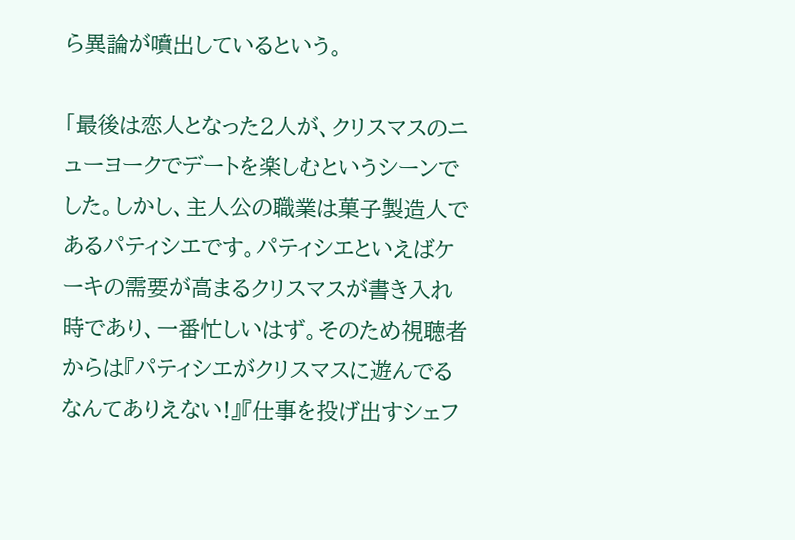ら異論が噴出しているという。

「最後は恋人となった2人が、クリスマスのニューヨークでデートを楽しむというシーンでした。しかし、主人公の職業は菓子製造人であるパティシエです。パティシエといえばケーキの需要が高まるクリスマスが書き入れ時であり、一番忙しいはず。そのため視聴者からは『パティシエがクリスマスに遊んでるなんてありえない!』『仕事を投げ出すシェフ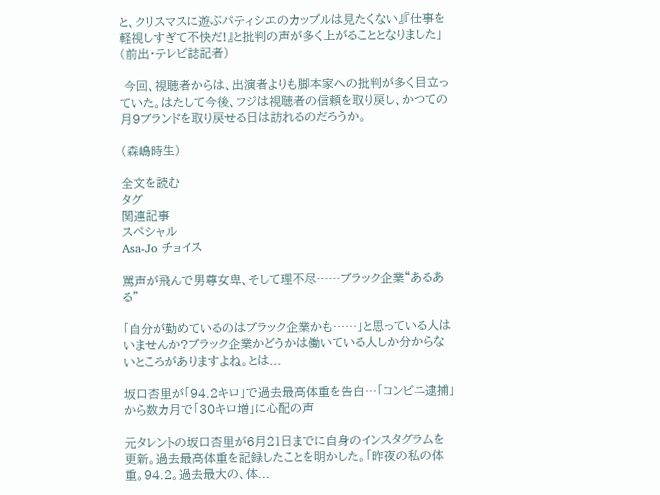と、クリスマスに遊ぶパティシエのカップルは見たくない』『仕事を軽視しすぎて不快だ!』と批判の声が多く上がることとなりました」(前出・テレビ誌記者)

 今回、視聴者からは、出演者よりも脚本家への批判が多く目立っていた。はたして今後、フジは視聴者の信頼を取り戻し、かつての月9ブランドを取り戻せる日は訪れるのだろうか。

(森嶋時生)

全文を読む
タグ
関連記事
スペシャル
Asa-Jo チョイス

罵声が飛んで男尊女卑、そして理不尽……ブラック企業“あるある”

「自分が勤めているのはブラック企業かも……」と思っている人はいませんか?ブラック企業かどうかは働いている人しか分からないところがありますよね。とは...

坂口杏里が「94.2キロ」で過去最高体重を告白…「コンビニ逮捕」から数カ月で「30キロ増」に心配の声

元タレントの坂口杏里が6月21日までに自身のインスタグラムを更新。過去最高体重を記録したことを明かした。「昨夜の私の体重。94.2。過去最大の、体...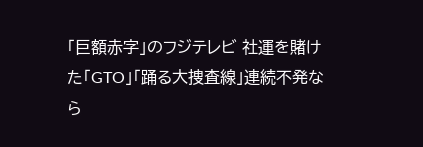「巨額赤字」のフジテレビ 社運を賭けた「GTO」「踊る大捜査線」連続不発なら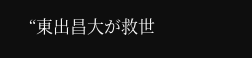“東出昌大が救世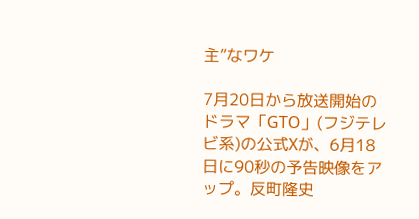主”なワケ

7月20日から放送開始のドラマ「GTO」(フジテレビ系)の公式Xが、6月18日に90秒の予告映像をアップ。反町隆史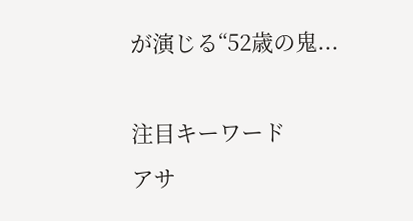が演じる“52歳の鬼...

注目キーワード
アサ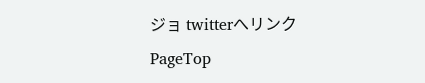ジョ twitterへリンク
PageTop